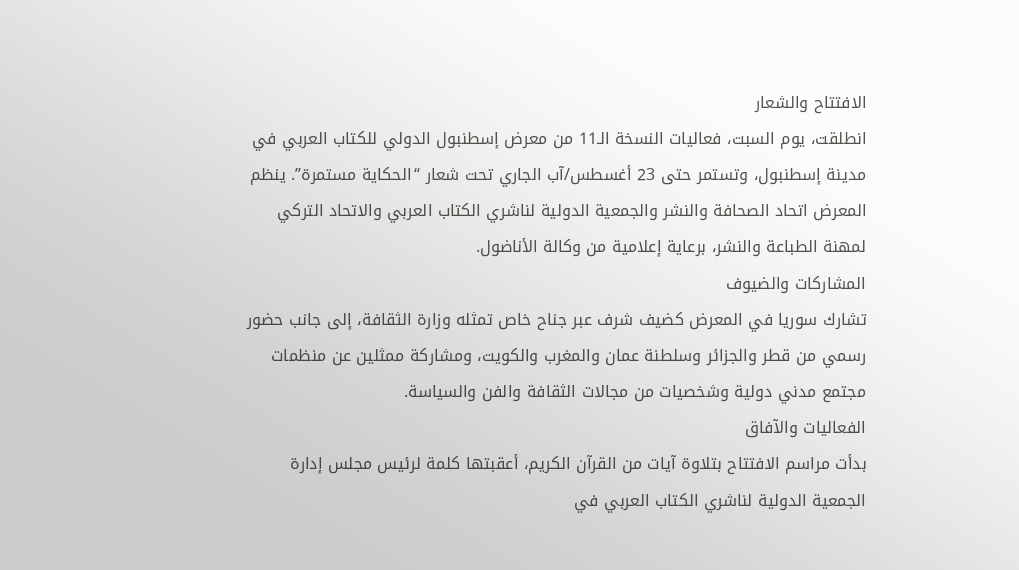الافتتاح والشعار
انطلقت، يوم السبت، فعاليات النسخة الـ11 من معرض إسطنبول الدولي للكتاب العربي في مدينة إسطنبول، وتستمر حتى 23 أغسطس/آب الجاري تحت شعار “الحكاية مستمرة”. ينظم المعرض اتحاد الصحافة والنشر والجمعية الدولية لناشري الكتاب العربي والاتحاد التركي لمهنة الطباعة والنشر، برعاية إعلامية من وكالة الأناضول.
المشاركات والضيوف
تشارك سوريا في المعرض كضيف شرف عبر جناح خاص تمثله وزارة الثقافة، إلى جانب حضور رسمي من قطر والجزائر وسلطنة عمان والمغرب والكويت، ومشاركة ممثلين عن منظمات مجتمع مدني دولية وشخصيات من مجالات الثقافة والفن والسياسة.
الفعاليات والآفاق
بدأت مراسم الافتتاح بتلاوة آيات من القرآن الكريم، أعقبتها كلمة لرئيس مجلس إدارة الجمعية الدولية لناشري الكتاب العربي في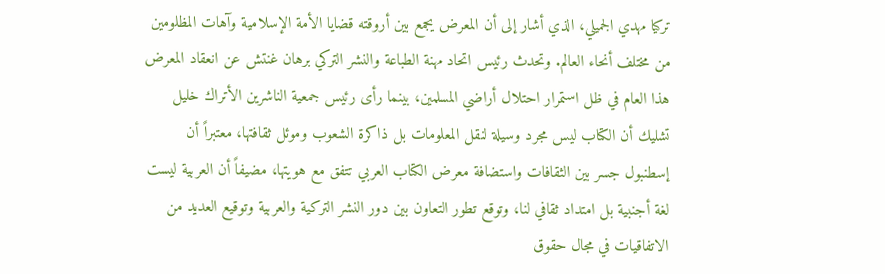تركيا مهدي الجميلي، الذي أشار إلى أن المعرض يجمع بين أروقته قضايا الأمة الإسلامية وآهات المظلومين من مختلف أنحاء العالم. وتحدث رئيس اتحاد مهنة الطباعة والنشر التركي برهان غنتش عن انعقاد المعرض هذا العام في ظل استمرار احتلال أراضي المسلمين، بينما رأى رئيس جمعية الناشرين الأتراك خليل تشليك أن الكتاب ليس مجرد وسيلة لنقل المعلومات بل ذاكرة الشعوب وموئل ثقافتها، معتبراً أن إسطنبول جسر بين الثقافات واستضافة معرض الكتاب العربي تتفق مع هويتها، مضيفاً أن العربية ليست لغة أجنبية بل امتداد ثقافي لنا، وتوقع تطور التعاون بين دور النشر التركية والعربية وتوقيع العديد من الاتفاقيات في مجال حقوق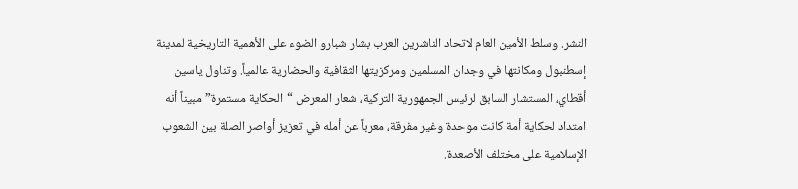النشر. وسلط الأمين العام لاتحاد الناشرين العرب بشار شبارو الضوء على الأهمية التاريخية لمدينة إسطنبول ومكانتها في وجدان المسلمين ومركزيتها الثقافية والحضارية عالمياً. وتناول ياسين أقطاي، المستشار السابق لرئيس الجمهورية التركية، شعار المعرض “الحكاية مستمرة” مبيناً أنه امتداد لحكاية أمة كانت موحدة وغير مفرقة، معرباً عن أمله في تعزيز أواصر الصلة بين الشعوب الإسلامية على مختلف الأصعدة.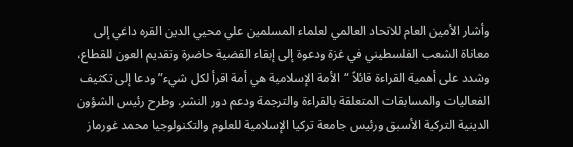وأشار الأمين العام للاتحاد العالمي لعلماء المسلمين علي محيي الدين القره داغي إلى معاناة الشعب الفلسطيني في غزة ودعوة إلى إبقاء القضية حاضرة وتقديم العون للقطاع، وشدد على أهمية القراءة قائلاً “الأمة الإسلامية هي أمة اقرأ لكل شيء” ودعا إلى تكثيف الفعاليات والمسابقات المتعلقة بالقراءة والترجمة ودعم دور النشر. وطرح رئيس الشؤون الدينية التركية الأسبق ورئيس جامعة تركيا الإسلامية للعلوم والتكنولوجيا محمد غورماز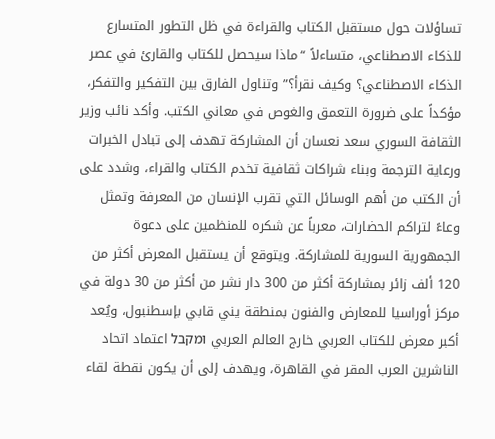تساؤلات حول مستقبل الكتاب والقراءة في ظل التطور المتسارع للذكاء الاصطناعي، متساءلاً “ماذا سيحصل للكتاب والقارئ في عصر الذكاء الاصطناعي؟ وكيف نقرأ؟” وتناول الفارق بين التفكير والتفكر، مؤكداً على ضرورة التعمق والغوص في معاني الكتب. وأكد نائب وزير الثقافة السوري سعد نعسان أن المشاركة تهدف إلى تبادل الخبرات ورعاية الترجمة وبناء شراكات ثقافية تخدم الكتاب والقراء، وشدد على أن الكتب من أهم الوسائل التي تقرب الإنسان من المعرفة وتمثل وعاءً لتراكم الحضارات، معرباً عن شكره للمنظمين على دعوة الجمهورية السورية للمشاركة. ويتوقع أن يستقبل المعرض أكثر من 120 ألف زائر بمشاركة أكثر من 300 دار نشر من أكثر من 30 دولة في مركز أوراسيا للمعارض والفنون بمنطقة يني قابي بإسطنبول، ويُعد أكبر معرض للكتاب العربي خارج العالم العربي ומקבל اعتماد اتحاد الناشرين العرب المقر في القاهرة، ويهدف إلى أن يكون نقطة لقاء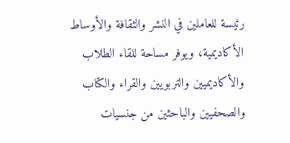رئيسة للعاملين في النشر والثقافة والأوساط الأكاديمية، ويوفر مساحة للقاء الطلاب والأكاديميين والتربويين والقراء والكتاب والصحفيين والباحثين من جنسيات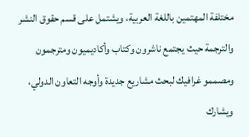مختلفة المهتمين باللغة العربية، ويشتمل على قسم حقوق النشر والترجمة حيث يجتمع ناشرون وكتاب وأكاديميون ومترجمون ومصممو غرافيك لبحث مشاريع جديدة وأوجه التعاون الدولي، ويشارك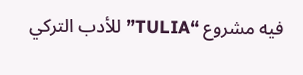فيه مشروع “TULIA” للأدب التركي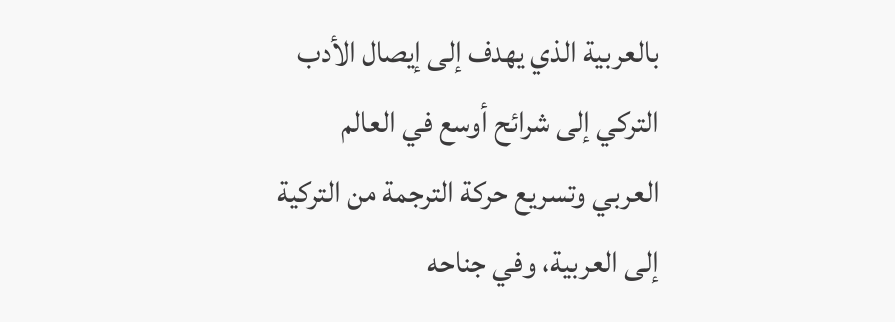بالعربية الذي يهدف إلى إيصال الأدب التركي إلى شرائح أوسع في العالم العربي وتسريع حركة الترجمة من التركية إلى العربية، وفي جناحه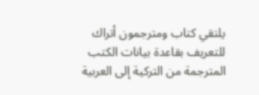يلتقي كتاب ومترجمون أتراك للتعريف بقاعدة بيانات الكتب المترجمة من التركية إلى العربية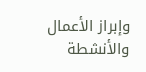وإبراز الأعمال والأنشطة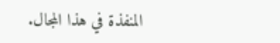المنفذة في هذا المجال.